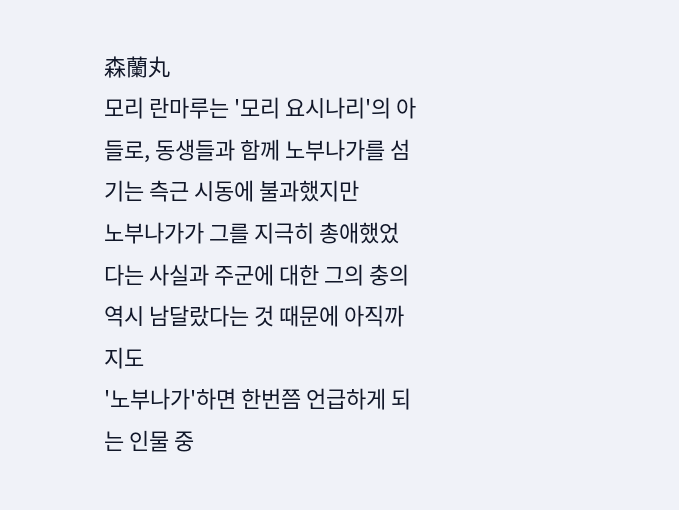森蘭丸
모리 란마루는 '모리 요시나리'의 아들로, 동생들과 함께 노부나가를 섬기는 측근 시동에 불과했지만
노부나가가 그를 지극히 총애했었다는 사실과 주군에 대한 그의 충의 역시 남달랐다는 것 때문에 아직까지도
'노부나가'하면 한번쯤 언급하게 되는 인물 중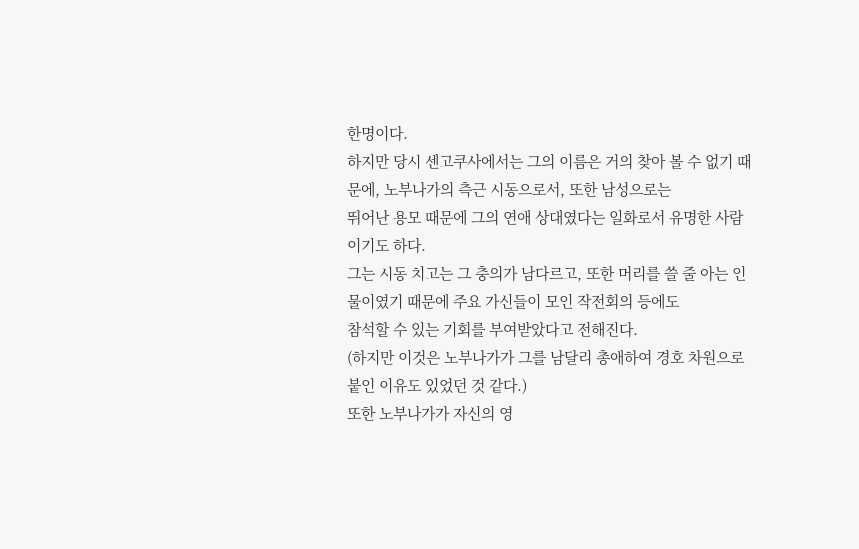한명이다.
하지만 당시 센고쿠사에서는 그의 이름은 거의 찾아 볼 수 없기 때문에, 노부나가의 측근 시동으로서, 또한 남성으로는
뛰어난 용모 때문에 그의 연애 상대였다는 일화로서 유명한 사람이기도 하다.
그는 시동 치고는 그 충의가 남다르고, 또한 머리를 쓸 줄 아는 인물이였기 때문에 주요 가신들이 모인 작전회의 등에도
참석할 수 있는 기회를 부여받았다고 전해진다.
(하지만 이것은 노부나가가 그를 남달리 총애하여 경호 차원으로 붙인 이유도 있었던 것 같다.)
또한 노부나가가 자신의 영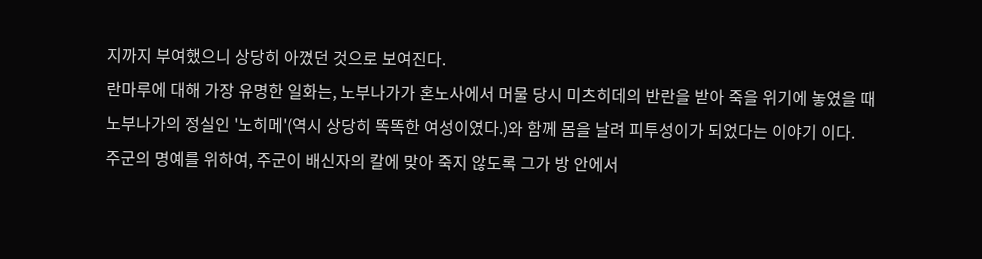지까지 부여했으니 상당히 아꼈던 것으로 보여진다.
란마루에 대해 가장 유명한 일화는, 노부나가가 혼노사에서 머물 당시 미츠히데의 반란을 받아 죽을 위기에 놓였을 때
노부나가의 정실인 '노히메'(역시 상당히 똑똑한 여성이였다.)와 함께 몸을 날려 피투성이가 되었다는 이야기 이다.
주군의 명예를 위하여, 주군이 배신자의 칼에 맞아 죽지 않도록 그가 방 안에서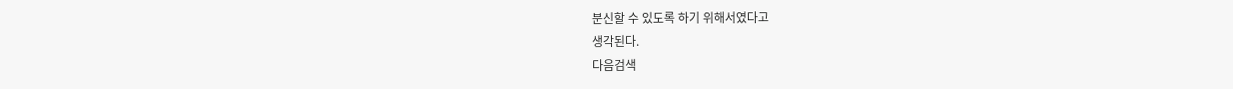분신할 수 있도록 하기 위해서였다고
생각된다.
다음검색